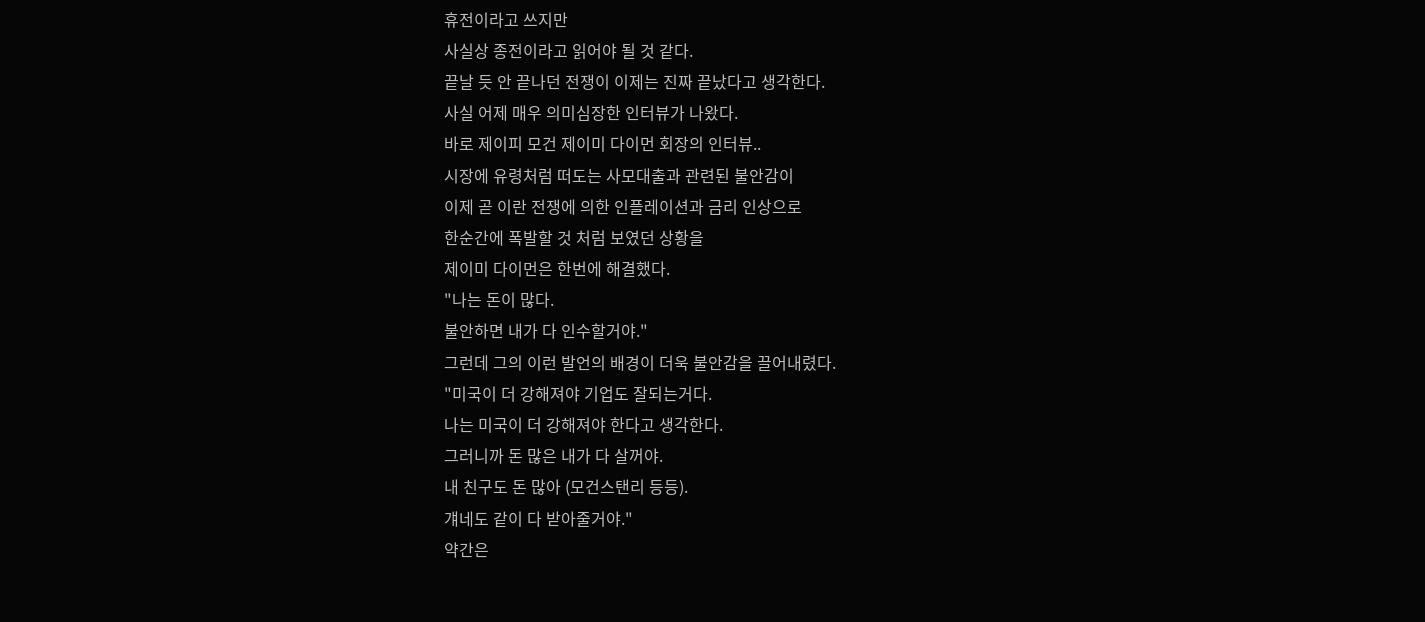휴전이라고 쓰지만
사실상 종전이라고 읽어야 될 것 같다.
끝날 듯 안 끝나던 전쟁이 이제는 진짜 끝났다고 생각한다.
사실 어제 매우 의미심장한 인터뷰가 나왔다.
바로 제이피 모건 제이미 다이먼 회장의 인터뷰..
시장에 유령처럼 떠도는 사모대출과 관련된 불안감이
이제 곧 이란 전쟁에 의한 인플레이션과 금리 인상으로
한순간에 폭발할 것 처럼 보였던 상황을
제이미 다이먼은 한번에 해결했다.
"나는 돈이 많다.
불안하면 내가 다 인수할거야."
그런데 그의 이런 발언의 배경이 더욱 불안감을 끌어내렸다.
"미국이 더 강해져야 기업도 잘되는거다.
나는 미국이 더 강해져야 한다고 생각한다.
그러니까 돈 많은 내가 다 살꺼야.
내 친구도 돈 많아 (모건스탠리 등등).
걔네도 같이 다 받아줄거야."
약간은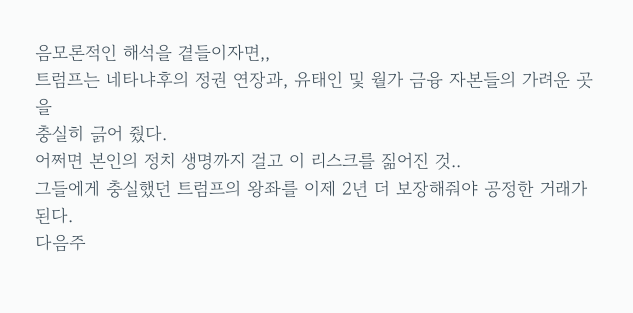음모론적인 해석을 곁들이자면,,
트럼프는 네타냐후의 정권 연장과, 유태인 및 월가 금융 자본들의 가려운 곳을
충실히 긁어 줬다.
어쩌면 본인의 정치 생명까지 걸고 이 리스크를 짊어진 것..
그들에게 충실했던 트럼프의 왕좌를 이제 2년 더 보장해줘야 공정한 거래가 된다.
다음주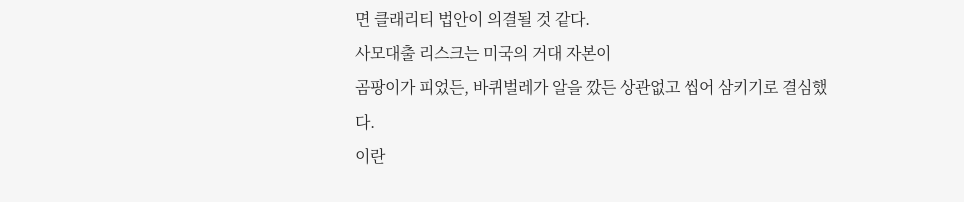면 클래리티 법안이 의결될 것 같다.
사모대출 리스크는 미국의 거대 자본이
곰팡이가 피었든, 바퀴벌레가 알을 깠든 상관없고 씹어 삼키기로 결심했다.
이란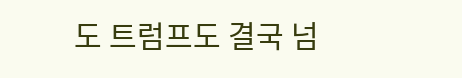도 트럼프도 결국 넘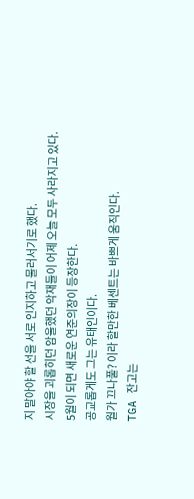지 말아야 할 선을 서로 인지하고 물러서기로 했다.
시장을 괴롭히던 암울했던 악재들이 어제 오늘 모두 사라지고 있다.
5월이 되면 새로운 연준의장이 등장한다.
공교롭게도 그는 유태인이다.
월가 끄나풀? 이라 할만한 베센트는 바쁘게 움직인다.
TGA 잔고는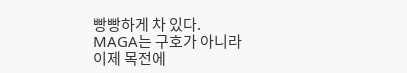빵빵하게 차 있다.
MAGA는 구호가 아니라
이제 목전에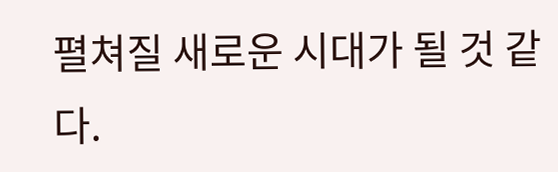펼쳐질 새로운 시대가 될 것 같다.